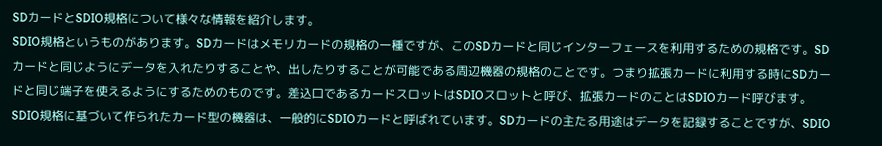SDカードとSDIO規格について様々な情報を紹介します。
SDIO規格というものがあります。SDカードはメモリカードの規格の一種ですが、このSDカードと同じインターフェースを利用するための規格です。SDカードと同じようにデータを入れたりすることや、出したりすることが可能である周辺機器の規格のことです。つまり拡張カードに利用する時にSDカードと同じ端子を使えるようにするためのものです。差込口であるカードスロットはSDIOスロットと呼び、拡張カードのことはSDIOカード呼びます。
SDIO規格に基づいて作られたカード型の機器は、一般的にSDIOカードと呼ばれています。SDカードの主たる用途はデータを記録することですが、SDIO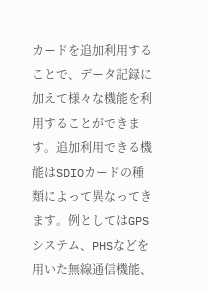カードを追加利用することで、データ記録に加えて様々な機能を利用することができます。追加利用できる機能はSDIOカードの種類によって異なってきます。例としてはGPSシステム、PHSなどを用いた無線通信機能、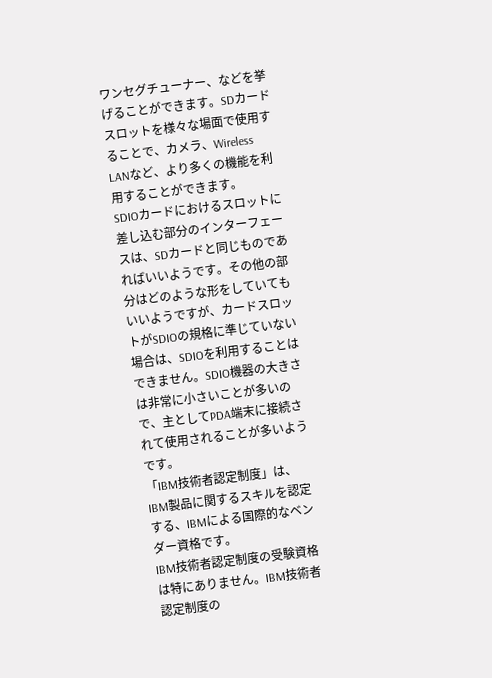ワンセグチューナー、などを挙げることができます。SDカードスロットを様々な場面で使用することで、カメラ、Wireless LANなど、より多くの機能を利用することができます。
SDIOカードにおけるスロットに差し込む部分のインターフェースは、SDカードと同じものであればいいようです。その他の部分はどのような形をしていてもいいようですが、カードスロットがSDIOの規格に準じていない場合は、SDIOを利用することはできません。SDIO機器の大きさは非常に小さいことが多いので、主としてPDA端末に接続されて使用されることが多いようです。
「IBM技術者認定制度」は、IBM製品に関するスキルを認定する、IBMによる国際的なベンダー資格です。
IBM技術者認定制度の受験資格は特にありません。IBM技術者認定制度の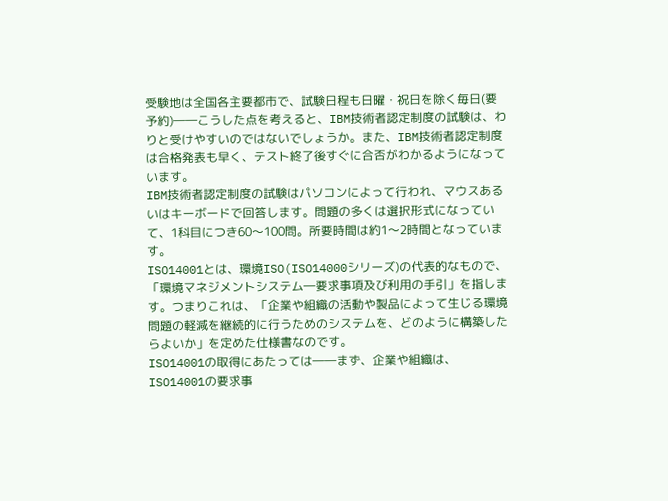受験地は全国各主要都市で、試験日程も日曜・祝日を除く毎日(要予約)――こうした点を考えると、IBM技術者認定制度の試験は、わりと受けやすいのではないでしょうか。また、IBM技術者認定制度は合格発表も早く、テスト終了後すぐに合否がわかるようになっています。
IBM技術者認定制度の試験はパソコンによって行われ、マウスあるいはキーボードで回答します。問題の多くは選択形式になっていて、1科目につき60〜100問。所要時間は約1〜2時間となっています。
ISO14001とは、環境ISO(ISO14000シリーズ)の代表的なもので、「環境マネジメントシステム―要求事項及び利用の手引」を指します。つまりこれは、「企業や組織の活動や製品によって生じる環境問題の軽減を継続的に行うためのシステムを、どのように構築したらよいか」を定めた仕様書なのです。
ISO14001の取得にあたっては――まず、企業や組織は、ISO14001の要求事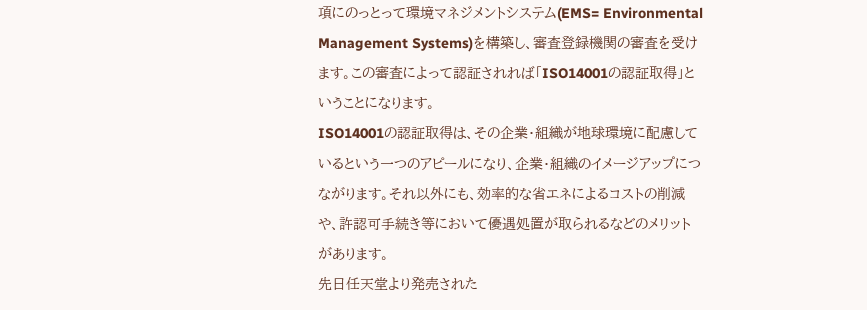項にのっとって環境マネジメントシステム(EMS= Environmental Management Systems)を構築し、審査登録機関の審査を受けます。この審査によって認証されれば「ISO14001の認証取得」ということになります。
ISO14001の認証取得は、その企業・組織が地球環境に配慮しているという一つのアピールになり、企業・組織のイメージアップにつながります。それ以外にも、効率的な省エネによるコストの削減や、許認可手続き等において優遇処置が取られるなどのメリットがあります。
先日任天堂より発売された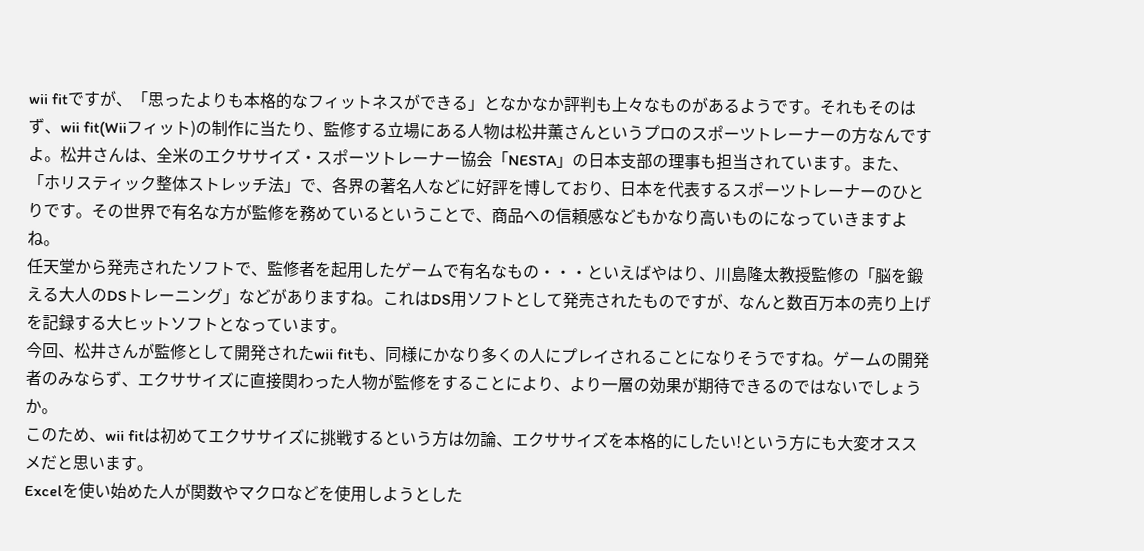wii fitですが、「思ったよりも本格的なフィットネスができる」となかなか評判も上々なものがあるようです。それもそのはず、wii fit(Wiiフィット)の制作に当たり、監修する立場にある人物は松井薫さんというプロのスポーツトレーナーの方なんですよ。松井さんは、全米のエクササイズ・スポーツトレーナー協会「NESTA」の日本支部の理事も担当されています。また、「ホリスティック整体ストレッチ法」で、各界の著名人などに好評を博しており、日本を代表するスポーツトレーナーのひとりです。その世界で有名な方が監修を務めているということで、商品への信頼感などもかなり高いものになっていきますよね。
任天堂から発売されたソフトで、監修者を起用したゲームで有名なもの・・・といえばやはり、川島隆太教授監修の「脳を鍛える大人のDSトレーニング」などがありますね。これはDS用ソフトとして発売されたものですが、なんと数百万本の売り上げを記録する大ヒットソフトとなっています。
今回、松井さんが監修として開発されたwii fitも、同様にかなり多くの人にプレイされることになりそうですね。ゲームの開発者のみならず、エクササイズに直接関わった人物が監修をすることにより、より一層の効果が期待できるのではないでしょうか。
このため、wii fitは初めてエクササイズに挑戦するという方は勿論、エクササイズを本格的にしたい!という方にも大変オススメだと思います。
Excelを使い始めた人が関数やマクロなどを使用しようとした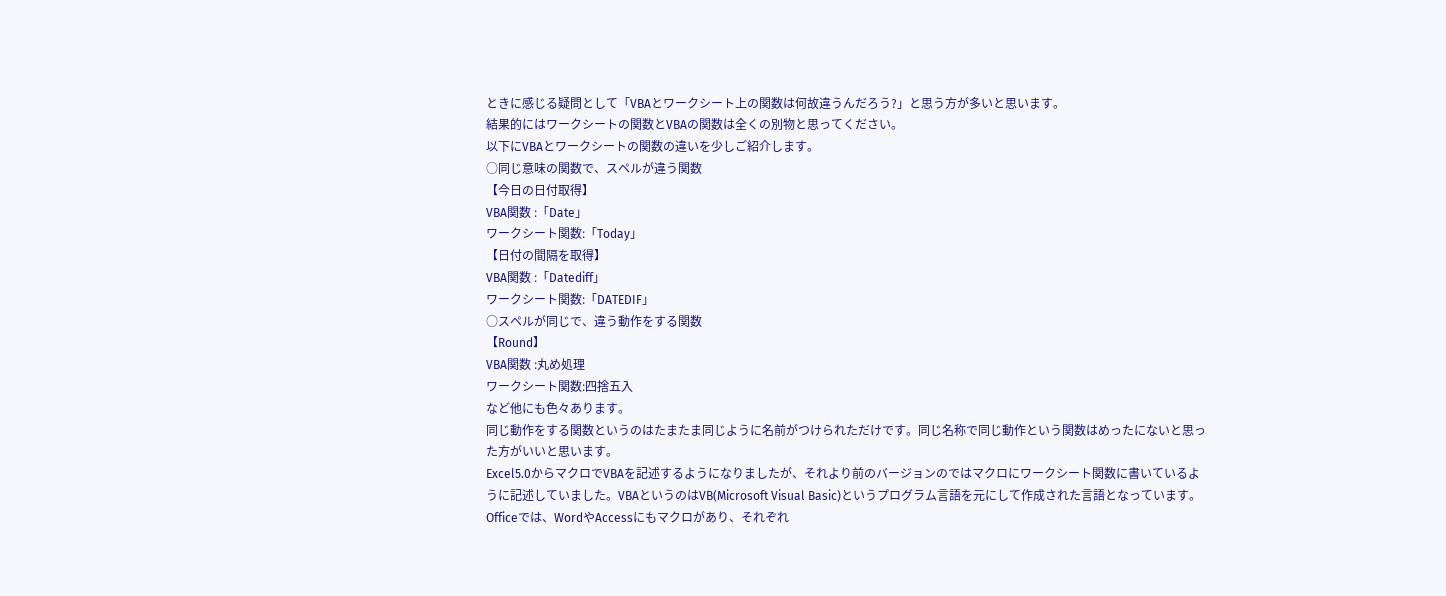ときに感じる疑問として「VBAとワークシート上の関数は何故違うんだろう?」と思う方が多いと思います。
結果的にはワークシートの関数とVBAの関数は全くの別物と思ってください。
以下にVBAとワークシートの関数の違いを少しご紹介します。
○同じ意味の関数で、スペルが違う関数
【今日の日付取得】
VBA関数 :「Date」
ワークシート関数:「Today」
【日付の間隔を取得】
VBA関数 :「Datediff」
ワークシート関数:「DATEDIF」
○スペルが同じで、違う動作をする関数
【Round】
VBA関数 :丸め処理
ワークシート関数:四捨五入
など他にも色々あります。
同じ動作をする関数というのはたまたま同じように名前がつけられただけです。同じ名称で同じ動作という関数はめったにないと思った方がいいと思います。
Excel5.0からマクロでVBAを記述するようになりましたが、それより前のバージョンのではマクロにワークシート関数に書いているように記述していました。VBAというのはVB(Microsoft Visual Basic)というプログラム言語を元にして作成された言語となっています。
Officeでは、WordやAccessにもマクロがあり、それぞれ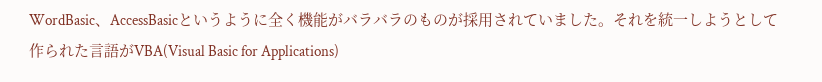WordBasic、AccessBasicというように全く機能がバラバラのものが採用されていました。それを統一しようとして作られた言語がVBA(Visual Basic for Applications)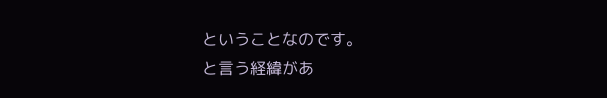ということなのです。
と言う経緯があ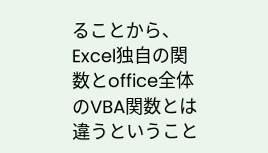ることから、Excel独自の関数とoffice全体のVBA関数とは違うということ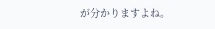が分かりますよね。